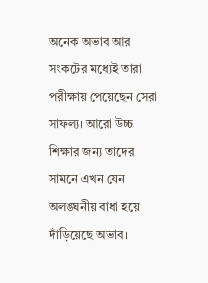অনেক অভাব আর সংকটের মধ্যেই তারা পরীক্ষায় পেয়েছেন সেরা সাফল্য। আরো উচ্চ শিক্ষার জন্য তাদের সামনে এখন যেন অলঙ্ঘনীয় বাধা হয়ে দাঁড়িয়েছে অভাব।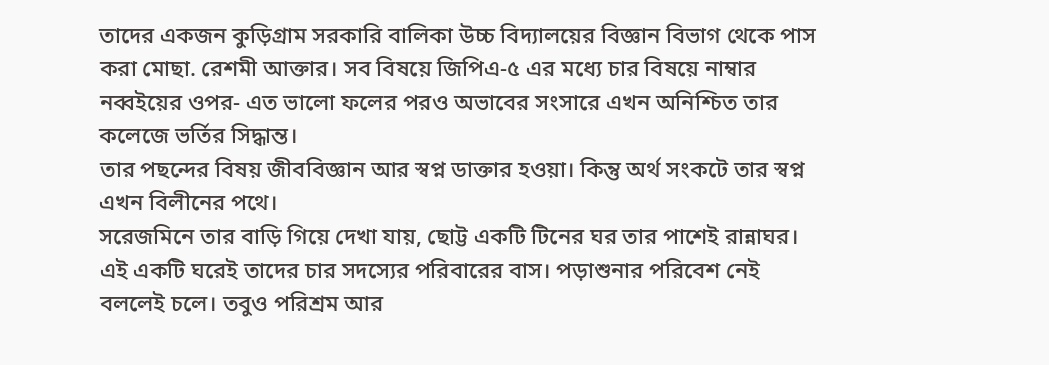তাদের একজন কুড়িগ্রাম সরকারি বালিকা উচ্চ বিদ্যালয়ের বিজ্ঞান বিভাগ থেকে পাস করা মোছা. রেশমী আক্তার। সব বিষয়ে জিপিএ-৫ এর মধ্যে চার বিষয়ে নাম্বার নব্বইয়ের ওপর- এত ভালো ফলের পরও অভাবের সংসারে এখন অনিশ্চিত তার কলেজে ভর্তির সিদ্ধান্ত।
তার পছন্দের বিষয় জীববিজ্ঞান আর স্বপ্ন ডাক্তার হওয়া। কিন্তু অর্থ সংকটে তার স্বপ্ন এখন বিলীনের পথে।
সরেজমিনে তার বাড়ি গিয়ে দেখা যায়, ছোট্ট একটি টিনের ঘর তার পাশেই রান্নাঘর। এই একটি ঘরেই তাদের চার সদস্যের পরিবারের বাস। পড়াশুনার পরিবেশ নেই বললেই চলে। তবুও পরিশ্রম আর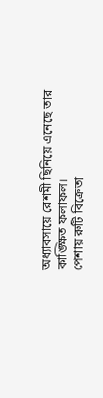অধ্যাবসায়ে রেশমী ছিনিয়ে এনেছে তার কাঙ্ক্ষিত ফলাফল।
পেশায় রুটি বিক্রেতা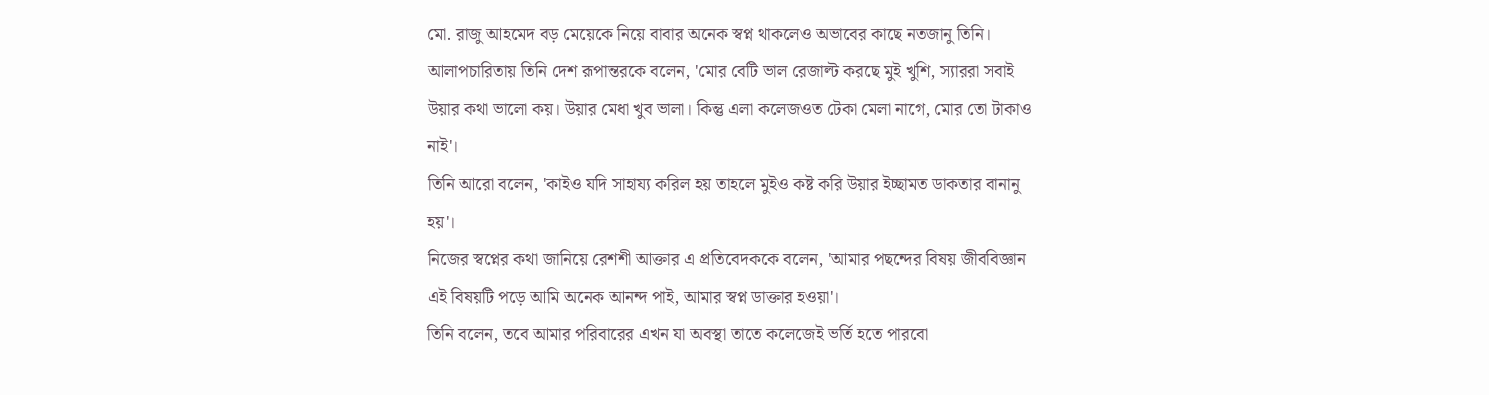মো. রাজু আহমেদ বড় মেয়েকে নিয়ে বাবার অনেক স্বপ্ন থাকলেও অভাবের কাছে নতজানু তিনি।
আলাপচারিতায় তিনি দেশ রূপান্তরকে বলেন, 'মোর বেটি ভাল রেজাল্ট করছে মুই খুশি, স্যাররা সবাই উয়ার কথা ভালো কয়। উয়ার মেধা খুব ভালা। কিন্তু এলা কলেজওত টেকা মেলা নাগে, মোর তো টাকাও নাই'।
তিনি আরো বলেন, 'কাইও যদি সাহায্য করিল হয় তাহলে মুইও কষ্ট করি উয়ার ইচ্ছামত ডাকতার বানানু হয়'।
নিজের স্বপ্নের কথা জানিয়ে রেশশী আক্তার এ প্রতিবেদককে বলেন, 'আমার পছন্দের বিষয় জীববিজ্ঞান এই বিষয়টি পড়ে আমি অনেক আনন্দ পাই, আমার স্বপ্ন ডাক্তার হওয়া'।
তিনি বলেন, তবে আমার পরিবারের এখন যা অবস্থা তাতে কলেজেই ভর্তি হতে পারবো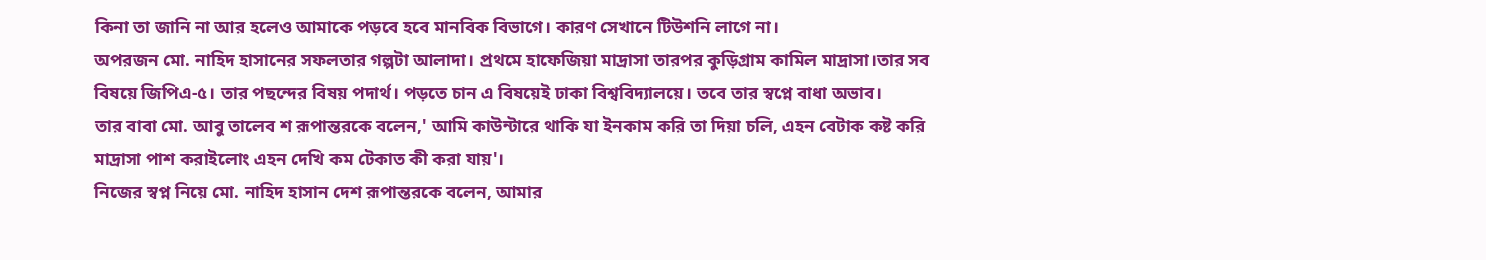কিনা তা জানি না আর হলেও আমাকে পড়বে হবে মানবিক বিভাগে। কারণ সেখানে টিউশনি লাগে না।
অপরজন মো. নাহিদ হাসানের সফলতার গল্পটা আলাদা। প্রথমে হাফেজিয়া মাদ্রাসা তারপর কুড়িগ্রাম কামিল মাদ্রাসা।তার সব বিষয়ে জিপিএ-৫। তার পছন্দের বিষয় পদার্থ। পড়তে চান এ বিষয়েই ঢাকা বিশ্ববিদ্যালয়ে। তবে তার স্বপ্নে বাধা অভাব।
তার বাবা মো. আবু তালেব শ রূপান্তরকে বলেন,' আমি কাউন্টারে থাকি যা ইনকাম করি তা দিয়া চলি, এহন বেটাক কষ্ট করি মাদ্রাসা পাশ করাইলোং এহন দেখি কম টেকাত কী করা যায়'।
নিজের স্বপ্ন নিয়ে মো. নাহিদ হাসান দেশ রূপান্তরকে বলেন, আমার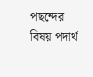পছন্দের বিষয় পদার্থ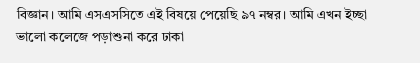বিজ্ঞান। আমি এসএসসিতে এই বিষয়ে পেয়েছি ৯৭ নম্বর। আমি এখন ইচ্ছা ভালো কলেজে পড়াশুনা করে ঢাকা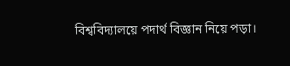বিশ্ববিদ্যালয়ে পদার্থ বিজ্ঞান নিয়ে পড়া।